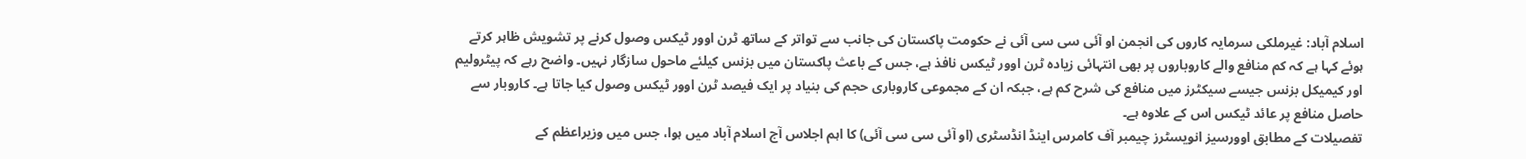اسلام آباد: غیرملکی سرمایہ کاروں کی انجمن او آئی سی سی آئی نے حکومت پاکستان کی جانب سے تواتر کے ساتھ ٹرن اوور ٹیکس وصول کرنے پر تشویش ظاہر کرتے ہوئے کہا ہے کہ کم منافع والے کاروباروں پر بھی انتہائی زیادہ ٹرن اوور ٹیکس نافذ ہے، جس کے باعث پاکستان میں بزنس کیلئے ماحول سازگار نہیں۔ واضح رہے کہ پیٹرولیم اور کیمیکل بزنس جیسے سیکٹرز میں منافع کی شرح کم ہے، جبکہ ان کے مجموعی کاروباری حجم کی بنیاد پر ایک فیصد ٹرن اوور ٹیکس وصول کیا جاتا ہے۔ کاروبار سے حاصل منافع پر عائد ٹیکس اس کے علاوہ ہے۔
تفصیلات کے مطابق اوورسیز انویسٹرز چیمبر آف کامرس اینڈ انڈسٹری (او آئی سی سی آئی) کا اہم اجلاس آج اسلام آباد میں ہوا، جس میں وزیراعظم کے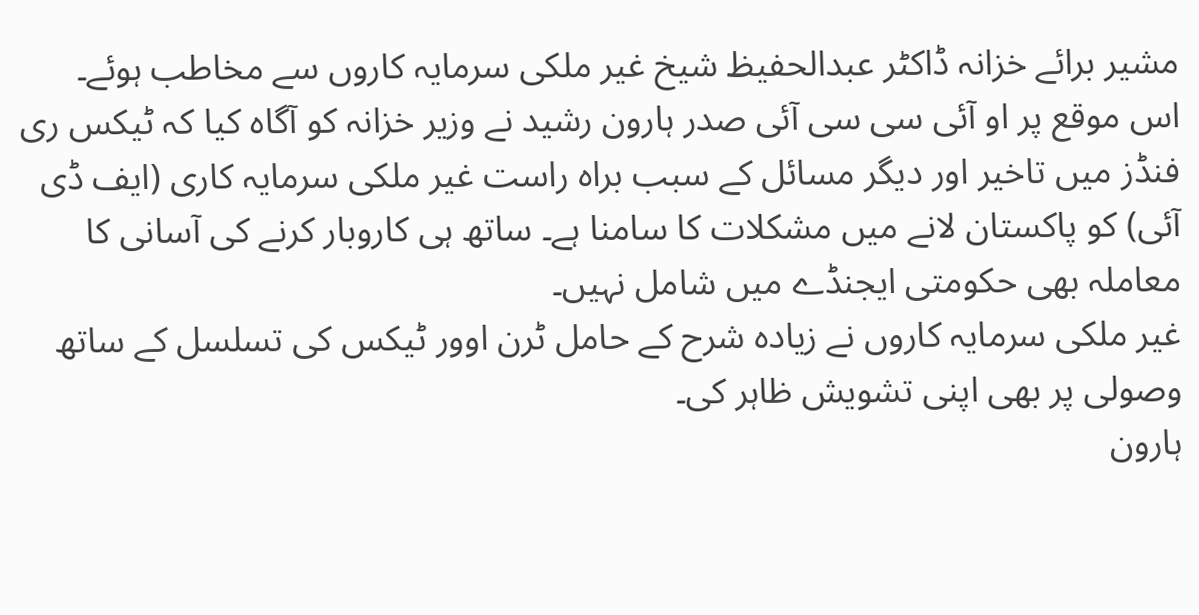مشیر برائے خزانہ ڈاکٹر عبدالحفیظ شیخ غیر ملکی سرمایہ کاروں سے مخاطب ہوئے۔ اس موقع پر او آئی سی سی آئی صدر ہارون رشید نے وزیر خزانہ کو آگاہ کیا کہ ٹیکس ری فنڈز میں تاخیر اور دیگر مسائل کے سبب براہ راست غیر ملکی سرمایہ کاری (ایف ڈی آئی) کو پاکستان لانے میں مشکلات کا سامنا ہے۔ ساتھ ہی کاروبار کرنے کی آسانی کا معاملہ بھی حکومتی ایجنڈے میں شامل نہیں۔
غیر ملکی سرمایہ کاروں نے زیادہ شرح کے حامل ٹرن اوور ٹیکس کی تسلسل کے ساتھ وصولی پر بھی اپنی تشویش ظاہر کی۔
ہارون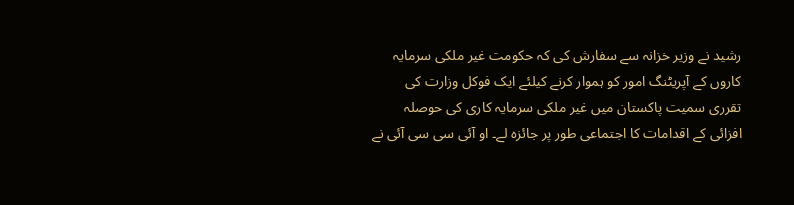رشید نے وزیر خزانہ سے سفارش کی کہ حکومت غیر ملکی سرمایہ کاروں کے آپریٹنگ امور کو ہموار کرنے کیلئے ایک فوکل وزارت کی تقرری سمیت پاکستان میں غیر ملکی سرمایہ کاری کی حوصلہ افزائی کے اقدامات کا اجتماعی طور پر جائزہ لے۔ او آئی سی سی آئی نے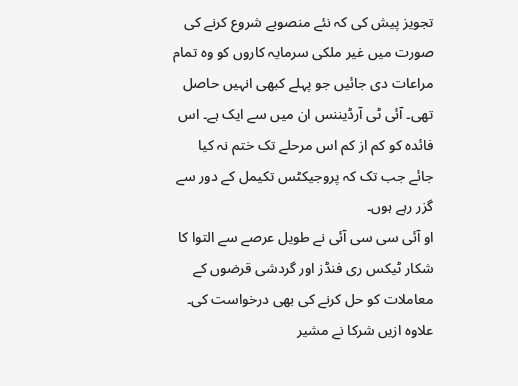تجویز پیش کی کہ نئے منصوبے شروع کرنے کی صورت میں غیر ملکی سرمایہ کاروں کو وہ تمام مراعات دی جائیں جو پہلے کبھی انہیں حاصل تھی۔ آئی ٹی آرڈیننس ان میں سے ایک ہے۔ اس فائدہ کو کم از کم اس مرحلے تک ختم نہ کیا جائے جب تک کہ پروجیکٹس تکیمل کے دور سے گزر رہے ہوں۔
او آئی سی سی آئی نے طویل عرصے سے التوا کا شکار ٹیکس ری فنڈز اور گردشی قرضوں کے معاملات کو حل کرنے کی بھی درخواست کی۔ علاوہ ازیں شرکا نے مشیر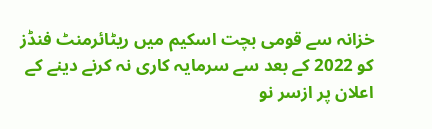خزانہ سے قومی بچت اسکیم میں ریٹائرمنٹ فنڈز کو 2022 کے بعد سے سرمایہ کاری نہ کرنے دینے کے اعلان پر ازسر نو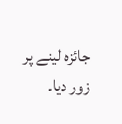جائزہ لینے پر زور دیا۔